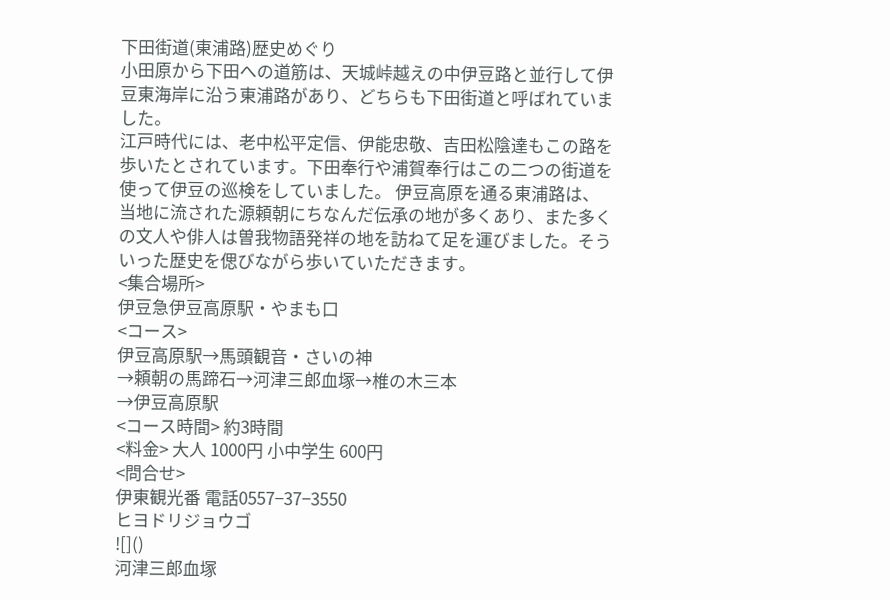下田街道(東浦路)歴史めぐり
小田原から下田への道筋は、天城峠越えの中伊豆路と並行して伊豆東海岸に沿う東浦路があり、どちらも下田街道と呼ばれていました。
江戸時代には、老中松平定信、伊能忠敬、吉田松陰達もこの路を歩いたとされています。下田奉行や浦賀奉行はこの二つの街道を使って伊豆の巡検をしていました。 伊豆高原を通る東浦路は、当地に流された源頼朝にちなんだ伝承の地が多くあり、また多くの文人や俳人は曽我物語発祥の地を訪ねて足を運びました。そういった歴史を偲びながら歩いていただきます。
<集合場所>
伊豆急伊豆高原駅・やまも口
<コース>
伊豆高原駅→馬頭観音・さいの神
→頼朝の馬蹄石→河津三郎血塚→椎の木三本
→伊豆高原駅
<コース時間> 約3時間
<料金> 大人 1000円 小中学生 600円
<問合せ>
伊東観光番 電話0557−37−3550
ヒヨドリジョウゴ
![]()
河津三郎血塚